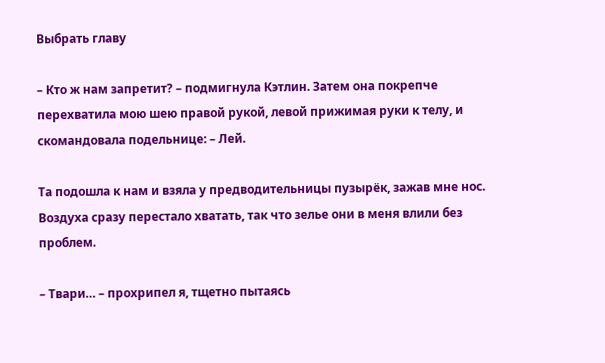Выбрать главу

– Кто ж нам запретит? – подмигнула Кэтлин. Затем она покрепче перехватила мою шею правой рукой, левой прижимая руки к телу, и скомандовала подельнице: – Лей.

Та подошла к нам и взяла у предводительницы пузырёк, зажав мне нос. Воздуха сразу перестало хватать, так что зелье они в меня влили без проблем.

– Твари… – прохрипел я, тщетно пытаясь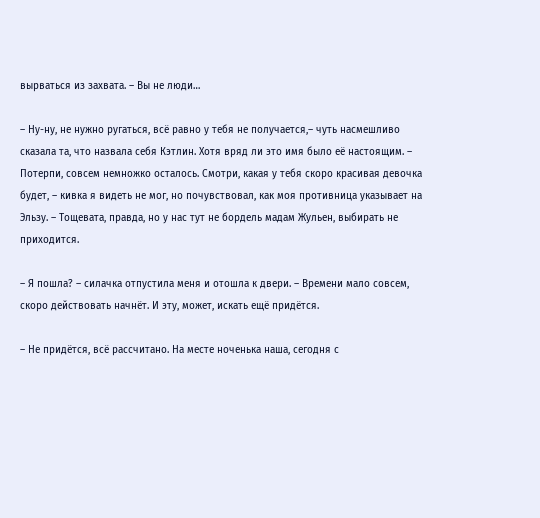вырваться из захвата. – Вы не люди…

– Ну-ну, не нужно ругаться, всё равно у тебя не получается,– чуть насмешливо сказала та, что назвала себя Кэтлин. Хотя вряд ли это имя было её настоящим. – Потерпи, совсем немножко осталось. Смотри, какая у тебя скоро красивая девочка будет, – кивка я видеть не мог, но почувствовал, как моя противница указывает на Эльзу. – Тощевата, правда, но у нас тут не бордель мадам Жульен, выбирать не приходится.

– Я пошла? – силачка отпустила меня и отошла к двери. – Времени мало совсем, скоро действовать начнёт. И эту, может, искать ещё придётся.

– Не придётся, всё рассчитано. На месте ноченька наша, сегодня с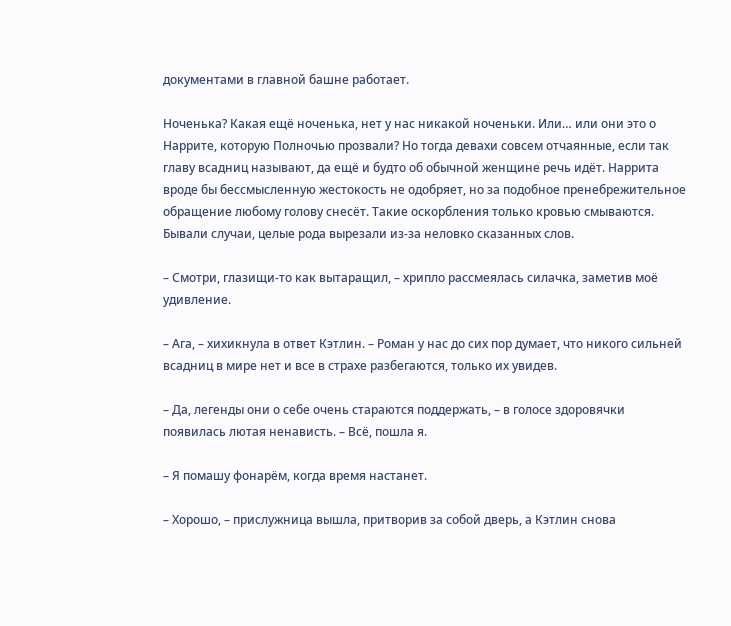документами в главной башне работает.

Ноченька? Какая ещё ноченька, нет у нас никакой ноченьки. Или… или они это о Наррите, которую Полночью прозвали? Но тогда девахи совсем отчаянные, если так главу всадниц называют, да ещё и будто об обычной женщине речь идёт. Наррита вроде бы бессмысленную жестокость не одобряет, но за подобное пренебрежительное обращение любому голову снесёт. Такие оскорбления только кровью смываются. Бывали случаи, целые рода вырезали из-за неловко сказанных слов.

– Смотри, глазищи-то как вытаращил, – хрипло рассмеялась силачка, заметив моё удивление.

– Ага, – хихикнула в ответ Кэтлин. – Роман у нас до сих пор думает, что никого сильней всадниц в мире нет и все в страхе разбегаются, только их увидев.

– Да, легенды они о себе очень стараются поддержать, – в голосе здоровячки появилась лютая ненависть. – Всё, пошла я.

– Я помашу фонарём, когда время настанет.

– Хорошо, – прислужница вышла, притворив за собой дверь, а Кэтлин снова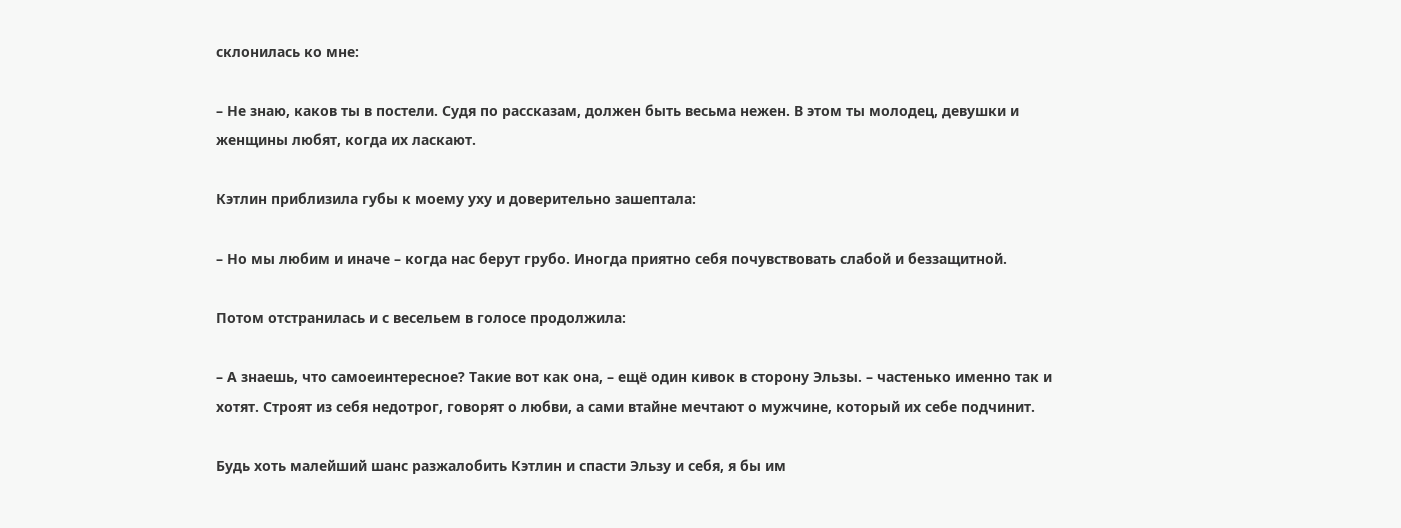склонилась ко мне:

– Не знаю, каков ты в постели. Судя по рассказам, должен быть весьма нежен. В этом ты молодец, девушки и женщины любят, когда их ласкают.

Кэтлин приблизила губы к моему уху и доверительно зашептала:

– Но мы любим и иначе – когда нас берут грубо. Иногда приятно себя почувствовать слабой и беззащитной.

Потом отстранилась и с весельем в голосе продолжила:

– А знаешь, что самоеинтересное? Такие вот как она, – ещё один кивок в сторону Эльзы. – частенько именно так и хотят. Строят из себя недотрог, говорят о любви, а сами втайне мечтают о мужчине, который их себе подчинит.

Будь хоть малейший шанс разжалобить Кэтлин и спасти Эльзу и себя, я бы им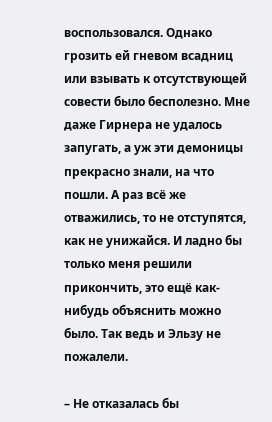воспользовался. Однако грозить ей гневом всадниц или взывать к отсутствующей совести было бесполезно. Мне даже Гирнера не удалось запугать, а уж эти демоницы прекрасно знали, на что пошли. А раз всё же отважились, то не отступятся, как не унижайся. И ладно бы только меня решили прикончить, это ещё как-нибудь объяснить можно было. Так ведь и Эльзу не пожалели.

– Не отказалась бы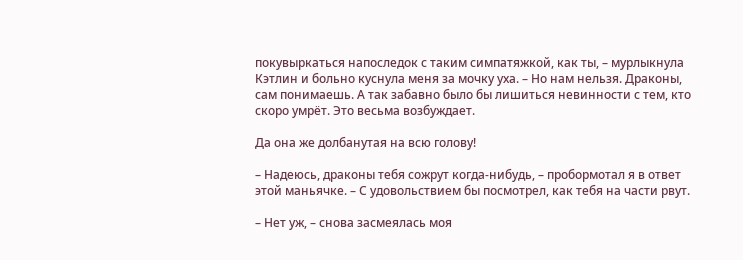покувыркаться напоследок с таким симпатяжкой, как ты, – мурлыкнула Кэтлин и больно куснула меня за мочку уха. – Но нам нельзя. Драконы, сам понимаешь. А так забавно было бы лишиться невинности с тем, кто скоро умрёт. Это весьма возбуждает.

Да она же долбанутая на всю голову!

– Надеюсь, драконы тебя сожрут когда-нибудь, – пробормотал я в ответ этой маньячке. – С удовольствием бы посмотрел, как тебя на части рвут.

– Нет уж, – снова засмеялась моя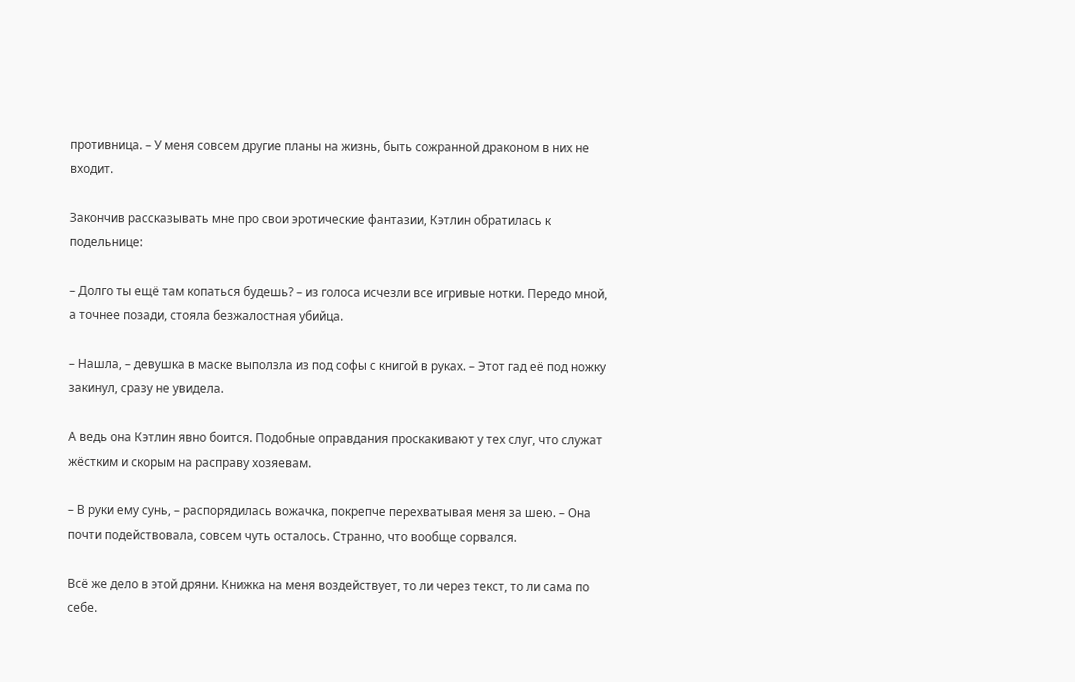противница. – У меня совсем другие планы на жизнь, быть сожранной драконом в них не входит.

Закончив рассказывать мне про свои эротические фантазии, Кэтлин обратилась к подельнице:

– Долго ты ещё там копаться будешь? – из голоса исчезли все игривые нотки. Передо мной, а точнее позади, стояла безжалостная убийца.

– Нашла, – девушка в маске выползла из под софы с книгой в руках. – Этот гад её под ножку закинул, сразу не увидела.

А ведь она Кэтлин явно боится. Подобные оправдания проскакивают у тех слуг, что служат жёстким и скорым на расправу хозяевам.

– В руки ему сунь, – распорядилась вожачка, покрепче перехватывая меня за шею. – Она почти подействовала, совсем чуть осталось. Странно, что вообще сорвался.

Всё же дело в этой дряни. Книжка на меня воздействует, то ли через текст, то ли сама по себе.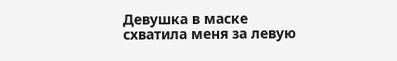Девушка в маске схватила меня за левую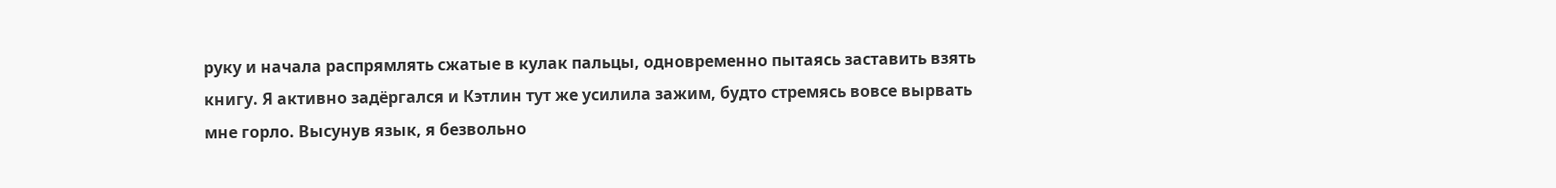руку и начала распрямлять сжатые в кулак пальцы, одновременно пытаясь заставить взять книгу. Я активно задёргался и Кэтлин тут же усилила зажим, будто стремясь вовсе вырвать мне горло. Высунув язык, я безвольно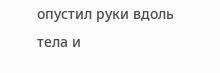опустил руки вдоль тела и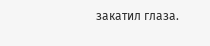закатил глаза.